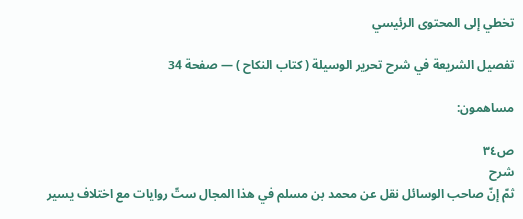تخطي إلى المحتوى الرئيسي

تفصيل الشريعة في شرح تحرير الوسيلة ( كتاب النكاح ) — صفحة 34

مساهمون:

ص٣٤
شرح
ثمّ إنّ صاحب الوسائل نقل عن محمد بن مسلم في هذا المجال ستّ روايات مع اختلاف يسير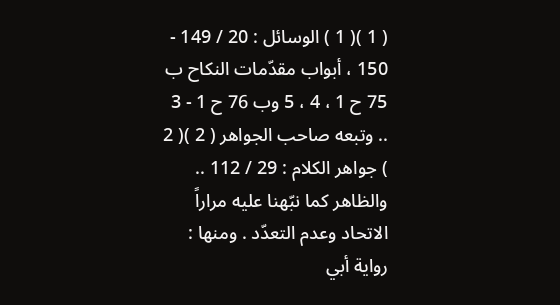( 1 )( 1 ) الوسائل : 20 / 149 - 150 ، أبواب مقدّمات النكاح ب 75 ح 1 ، 4 ، 5 وب 76 ح 1 - 3 .. وتبعه صاحب الجواهر ( 2 )( 2 ) جواهر الكلام : 29 / 112 .. والظاهر كما نبّهنا عليه مراراً الاتحاد وعدم التعدّد . ومنها : رواية أبي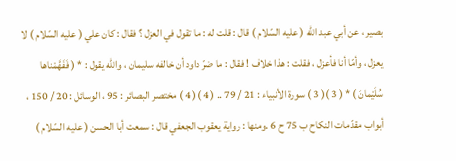بصير ، عن أبي عبد الله ( عليه السّلام ) قال : قلت له : ما تقول في العزل ؟ فقال : كان علي ( عليه السّلام ) لا يعزل ، وأمّا أنا فأعزل ، فقلت : هذا خلاف ! فقال : ما ضرّ داود أن خالفه سليمان ، والله يقول : * ( فَفَهَّمْناها سُلَيْمانَ ) * ( 3 )( 3 ) سورة الأنبياء : 21 / 79 .. ( 4 )( 4 ) مختصر البصائر : 95 ، الوسائل : 20 / 150 ، أبواب مقدّمات النكاح ب 75 ح 6 .ومنها : رواية يعقوب الجعفي قال : سمعت أبا الحسن ( عليه السّلام )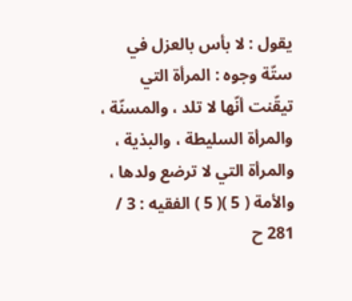يقول : لا بأس بالعزل في ستّة وجوه : المرأة التي تيقّنت أنّها لا تلد ، والمسنّة ، والمرأة السليطة ، والبذية ، والمرأة التي لا ترضع ولدها ، والأمة ( 5 )( 5 ) الفقيه : 3 / 281 ح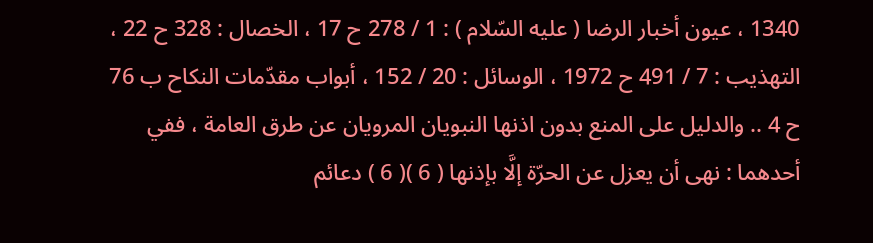1340 ، عيون أخبار الرضا ( عليه السّلام ) : 1 / 278 ح 17 ، الخصال : 328 ح 22 ، التهذيب : 7 / 491 ح 1972 ، الوسائل : 20 / 152 ، أبواب مقدّمات النكاح ب 76 ح 4 .. والدليل على المنع بدون اذنها النبويان المرويان عن طرق العامة ، ففي أحدهما : نهى أن يعزل عن الحرّة إلَّا بإذنها ( 6 )( 6 ) دعائم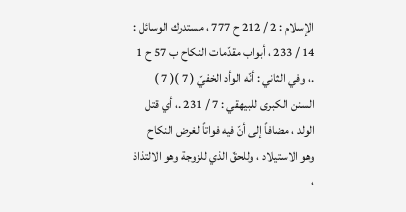الإسلام : 2 / 212 ح 777 ، مستدرك الوسائل : 14 / 233 ، أبواب مقدّمات النكاح ب 57 ح 1 .، وفي الثاني : أنّه الوأد الخفيّ ( 7 )( 7 ) السنن الكبرى للبيهقي : 7 / 231 .، أي قتل الولد ، مضافاً إلى أنّ فيه فواتاً لغرض النكاح وهو الاستيلاد ، وللحقّ الذي للزوجة وهو الالتذاذ ،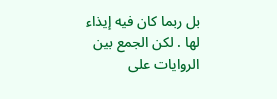بل ربما كان فيه إيذاء لها . لكن الجمع بين الروايات على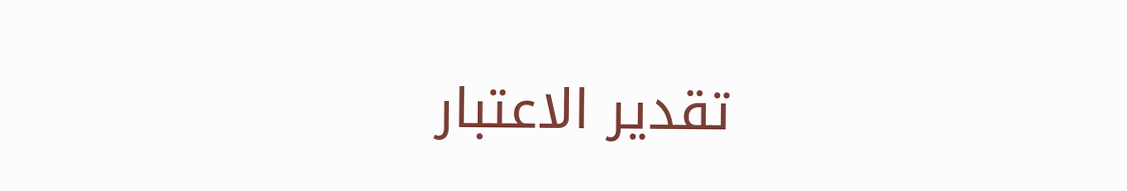تقدير الاعتبار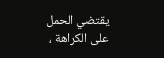يقتضي الحمل على الكراهة ،